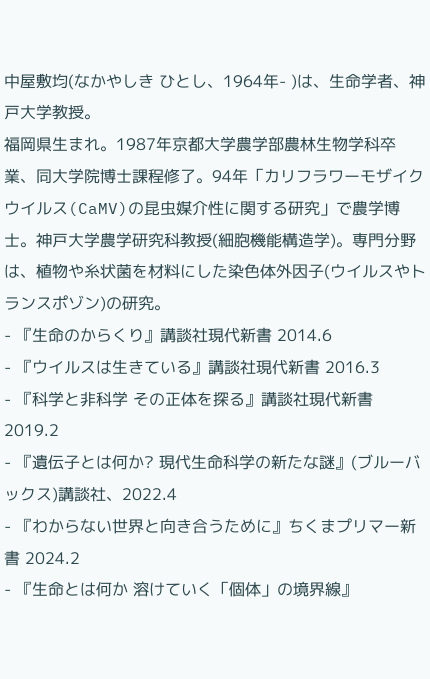中屋敷均(なかやしき ひとし、1964年- )は、生命学者、神戸大学教授。
福岡県生まれ。1987年京都大学農学部農林生物学科卒業、同大学院博士課程修了。94年「カリフラワーモザイクウイルス(CaMV)の昆虫媒介性に関する研究」で農学博士。神戸大学農学研究科教授(細胞機能構造学)。専門分野は、植物や糸状菌を材料にした染色体外因子(ウイルスやトランスポゾン)の研究。
- 『生命のからくり』講談社現代新書 2014.6
- 『ウイルスは生きている』講談社現代新書 2016.3
- 『科学と非科学 その正体を探る』講談社現代新書 2019.2
- 『遺伝子とは何か? 現代生命科学の新たな謎』(ブルーバックス)講談社、2022.4
- 『わからない世界と向き合うために』ちくまプリマー新書 2024.2
- 『生命とは何か 溶けていく「個体」の境界線』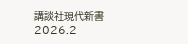講談社現代新書 2026.2